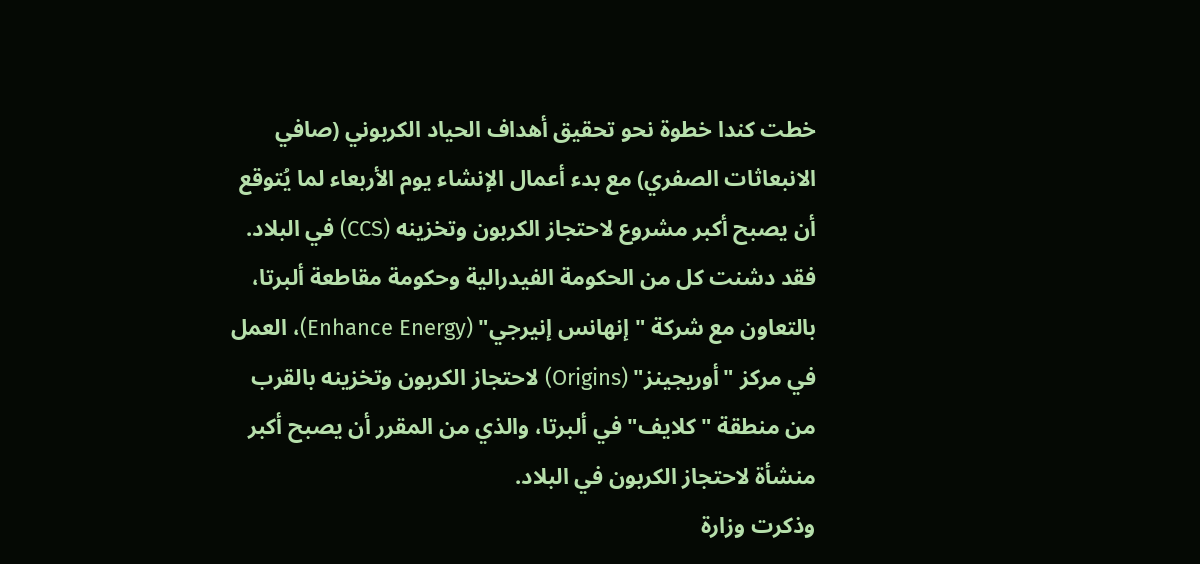خطت كندا خطوة نحو تحقيق أهداف الحياد الكربوني (صافي الانبعاثات الصفري) مع بدء أعمال الإنشاء يوم الأربعاء لما يُتوقع أن يصبح أكبر مشروع لاحتجاز الكربون وتخزينه (CCS) في البلاد.
فقد دشنت كل من الحكومة الفيدرالية وحكومة مقاطعة ألبرتا، بالتعاون مع شركة "إنهانس إنيرجي" (Enhance Energy)، العمل في مركز "أوريجينز" (Origins) لاحتجاز الكربون وتخزينه بالقرب من منطقة "كلايف" في ألبرتا، والذي من المقرر أن يصبح أكبر منشأة لاحتجاز الكربون في البلاد.
وذكرت وزارة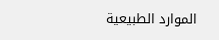الموارد الطبيعية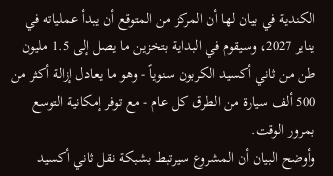الكندية في بيان لها أن المركز من المتوقع أن يبدأ عملياته في يناير 2027، وسيقوم في البداية بتخزين ما يصل إلى 1.5 مليون طن من ثاني أكسيد الكربون سنوياً - وهو ما يعادل إزالة أكثر من 500 ألف سيارة من الطرق كل عام - مع توفر إمكانية التوسع بمرور الوقت.
وأوضح البيان أن المشروع سيرتبط بشبكة نقل ثاني أكسيد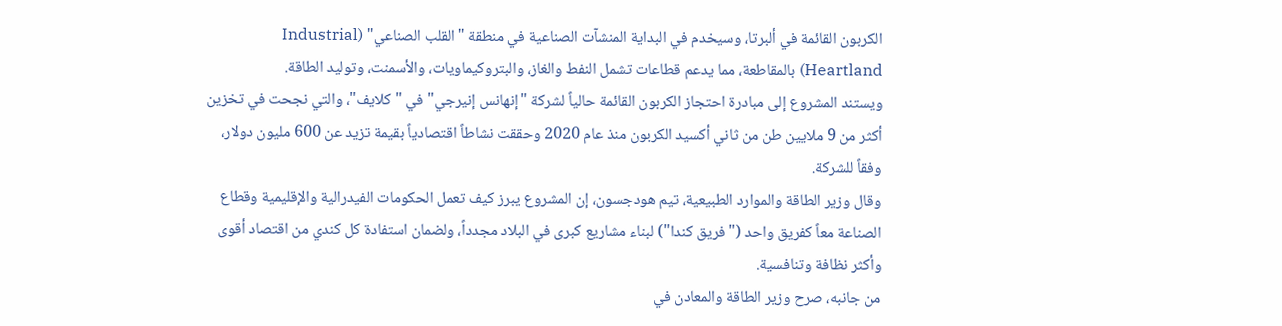الكربون القائمة في ألبرتا، وسيخدم في البداية المنشآت الصناعية في منطقة "القلب الصناعي" (Industrial Heartland) بالمقاطعة، مما يدعم قطاعات تشمل النفط والغاز، والبتروكيماويات، والأسمنت، وتوليد الطاقة.
ويستند المشروع إلى مبادرة احتجاز الكربون القائمة حالياً لشركة "إنهانس إنيرجي" في "كلايف"، والتي نجحت في تخزين أكثر من 9 ملايين طن من ثاني أكسيد الكربون منذ عام 2020 وحققت نشاطاً اقتصادياً بقيمة تزيد عن 600 مليون دولار، وفقاً للشركة.
وقال وزير الطاقة والموارد الطبيعية، تيم هودجسون، إن المشروع يبرز كيف تعمل الحكومات الفيدرالية والإقليمية وقطاع الصناعة معاً كفريق واحد ("فريق كندا") لبناء مشاريع كبرى في البلاد مجدداً، ولضمان استفادة كل كندي من اقتصاد أقوى وأكثر نظافة وتنافسية.
من جانبه، صرح وزير الطاقة والمعادن في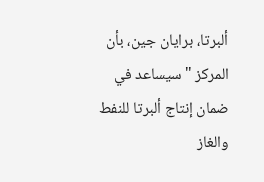ألبرتا، برايان جين، بأن المركز "سيساعد في ضمان إنتاج ألبرتا للنفط والغاز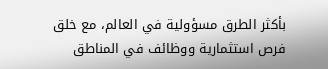بأكثر الطرق مسؤولية في العالم، مع خلق فرص استثمارية ووظائف في المناطق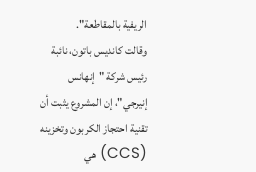الريفية بالمقاطعة".
وقالت كانديس باتون، نائبة رئيس شركة "إنهانس إنيرجي"، إن المشروع يثبت أن تقنية احتجاز الكربون وتخزينه (CCS) هي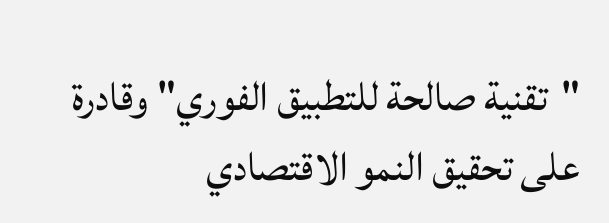"تقنية صالحة للتطبيق الفوري" وقادرة على تحقيق النمو الاقتصادي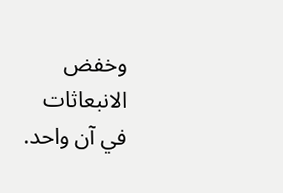وخفض الانبعاثات في آن واحد.